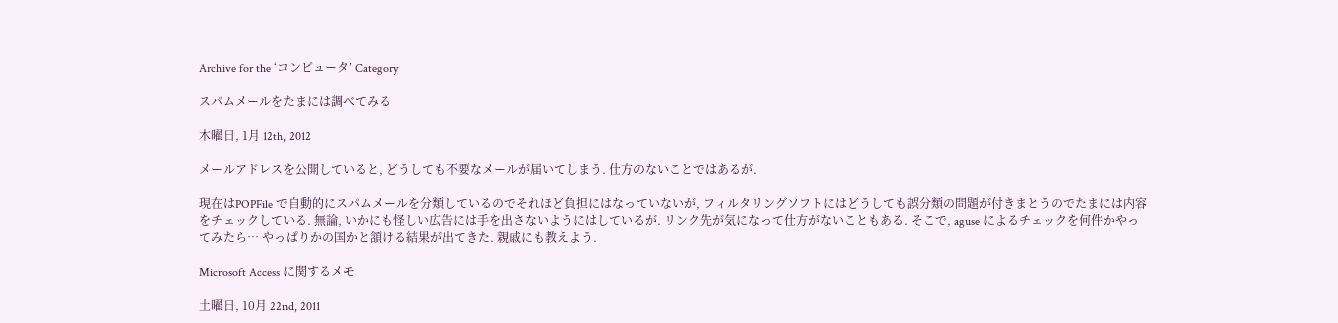Archive for the ‘コンピュータ’ Category

スパムメールをたまには調べてみる

木曜日, 1月 12th, 2012

メールアドレスを公開していると, どうしても不要なメールが届いてしまう. 仕方のないことではあるが.

現在はPOPFile で自動的にスパムメールを分類しているのでそれほど負担にはなっていないが, フィルタリングソフトにはどうしても誤分類の問題が付きまとうのでたまには内容をチェックしている. 無論, いかにも怪しい広告には手を出さないようにはしているが. リンク先が気になって仕方がないこともある. そこで, aguse によるチェックを何件かやってみたら… やっぱりかの国かと頷ける結果が出てきた. 親戚にも教えよう.

Microsoft Access に関するメモ

土曜日, 10月 22nd, 2011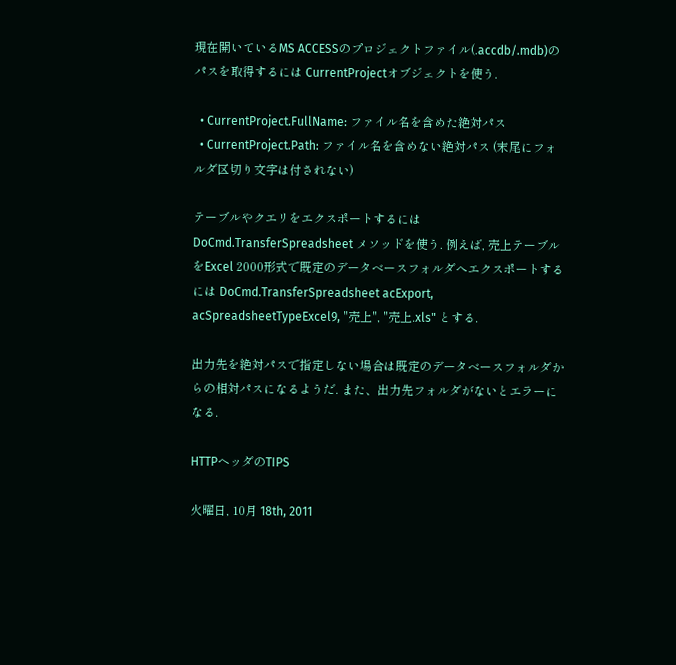現在開いているMS ACCESSのプロジェクトファイル(.accdb/.mdb)のパスを取得するには CurrentProjectオブジェクトを使う.

  • CurrentProject.FullName: ファイル名を含めた絶対パス
  • CurrentProject.Path: ファイル名を含めない絶対パス (末尾にフォルダ区切り文字は付されない)

テーブルやクエリをエクスポートするにはDoCmd.TransferSpreadsheet メソッドを使う. 例えば, 売上テーブルをExcel 2000形式で既定のデータベースフォルダへエクスポートするには DoCmd.TransferSpreadsheet acExport, acSpreadsheetTypeExcel9, "売上", "売上.xls" とする.

出力先を絶対パスで指定しない場合は既定のデータベースフォルダからの相対パスになるようだ. また、出力先フォルダがないとエラーになる.

HTTPヘッダのTIPS

火曜日, 10月 18th, 2011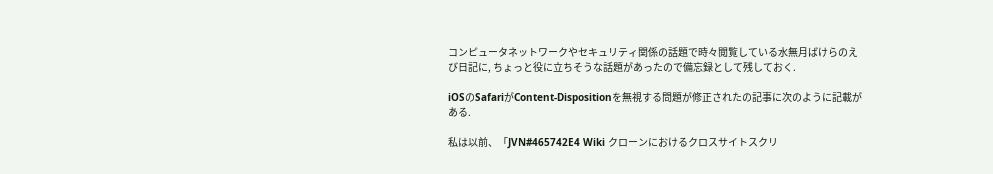コンピュータネットワークやセキュリティ関係の話題で時々閲覧している水無月ばけらのえび日記に, ちょっと役に立ちそうな話題があったので備忘録として残しておく.

iOSのSafariがContent-Dispositionを無視する問題が修正されたの記事に次のように記載がある.

私は以前、「JVN#465742E4 Wiki クローンにおけるクロスサイトスクリ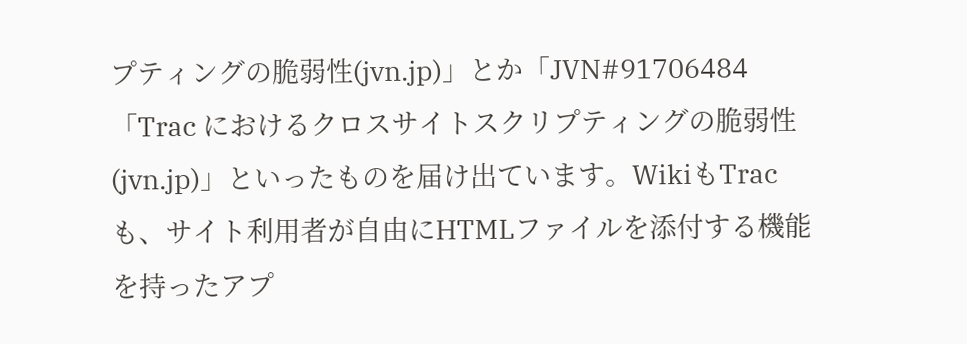プティングの脆弱性(jvn.jp)」とか「JVN#91706484「Trac におけるクロスサイトスクリプティングの脆弱性(jvn.jp)」といったものを届け出ています。WikiもTracも、サイト利用者が自由にHTMLファイルを添付する機能を持ったアプ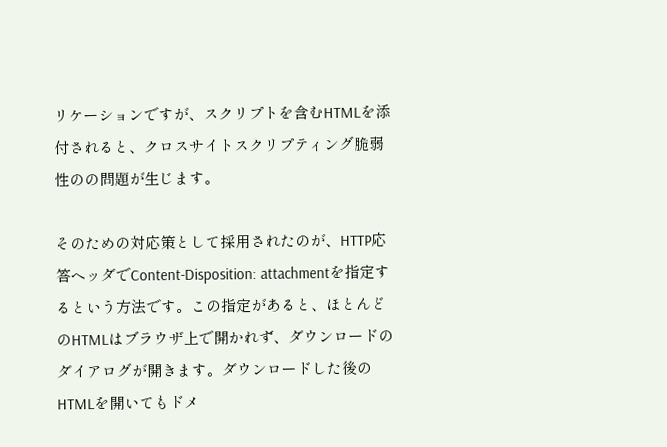リケーションですが、スクリプトを含むHTMLを添付されると、クロスサイトスクリプティング脆弱性のの問題が生じます。

そのための対応策として採用されたのが、HTTP応答ヘッダでContent-Disposition: attachmentを指定するという方法です。この指定があると、ほとんどのHTMLはブラウザ上で開かれず、ダウンロードのダイアログが開きます。ダウンロードした後のHTMLを開いてもドメ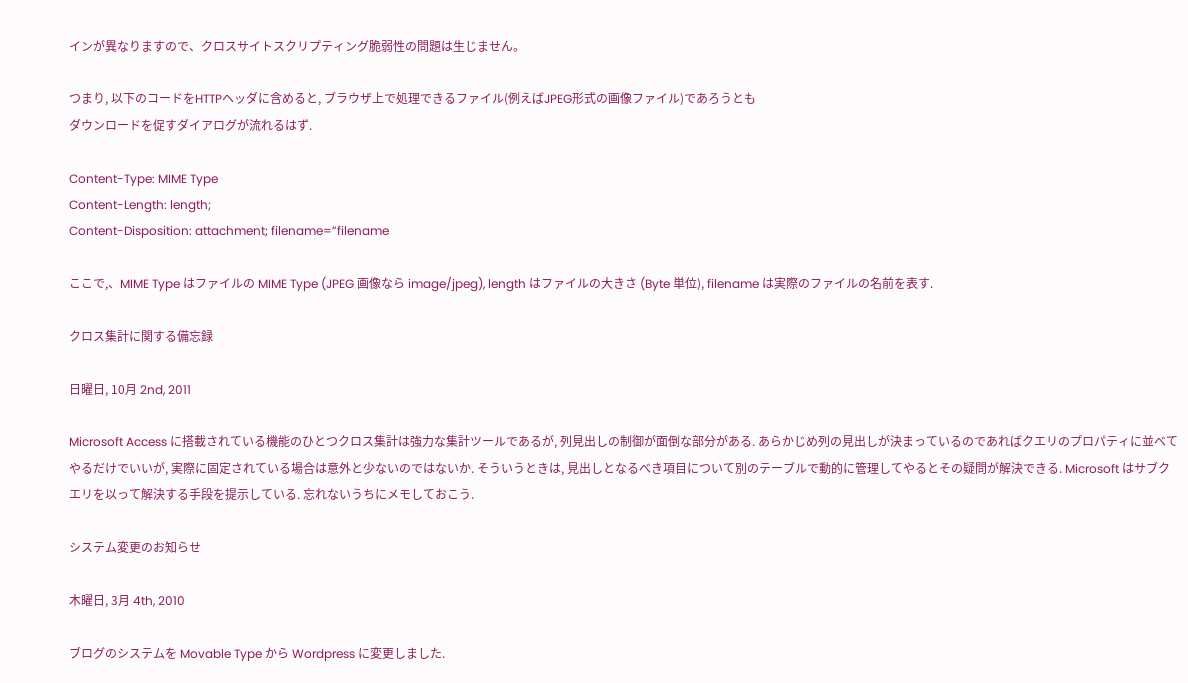インが異なりますので、クロスサイトスクリプティング脆弱性の問題は生じません。

つまり, 以下のコードをHTTPヘッダに含めると, ブラウザ上で処理できるファイル(例えばJPEG形式の画像ファイル)であろうとも
ダウンロードを促すダイアログが流れるはず.

Content-Type: MIME Type
Content-Length: length;
Content-Disposition: attachment; filename=”filename

ここで,、MIME Type はファイルの MIME Type (JPEG 画像なら image/jpeg), length はファイルの大きさ (Byte 単位), filename は実際のファイルの名前を表す.

クロス集計に関する備忘録

日曜日, 10月 2nd, 2011

Microsoft Access に搭載されている機能のひとつクロス集計は強力な集計ツールであるが, 列見出しの制御が面倒な部分がある. あらかじめ列の見出しが決まっているのであればクエリのプロパティに並べてやるだけでいいが, 実際に固定されている場合は意外と少ないのではないか. そういうときは, 見出しとなるべき項目について別のテーブルで動的に管理してやるとその疑問が解決できる. Microsoft はサブクエリを以って解決する手段を提示している. 忘れないうちにメモしておこう.

システム変更のお知らせ

木曜日, 3月 4th, 2010

ブログのシステムを Movable Type から Wordpress に変更しました.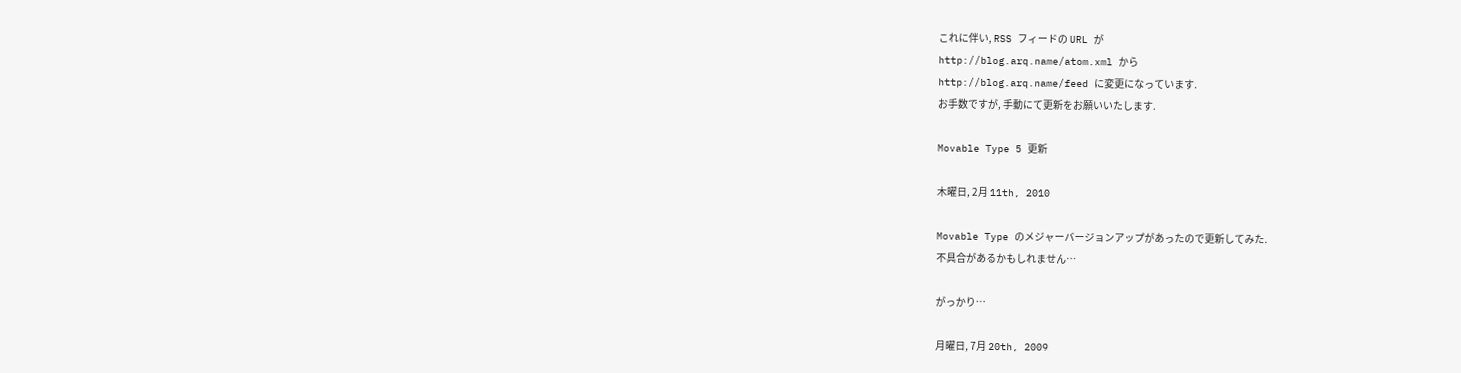これに伴い, RSS フィードの URL が
http://blog.arq.name/atom.xml から
http://blog.arq.name/feed に変更になっています.
お手数ですが, 手動にて更新をお願いいたします.

Movable Type 5 更新

木曜日, 2月 11th, 2010

Movable Type のメジャーバージョンアップがあったので更新してみた.
不具合があるかもしれません…

がっかり…

月曜日, 7月 20th, 2009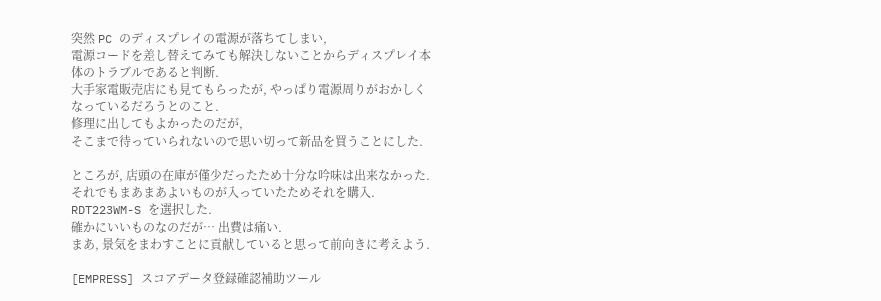突然 PC のディスプレイの電源が落ちてしまい,
電源コードを差し替えてみても解決しないことからディスプレイ本体のトラブルであると判断.
大手家電販売店にも見てもらったが, やっぱり電源周りがおかしくなっているだろうとのこと.
修理に出してもよかったのだが,
そこまで待っていられないので思い切って新品を買うことにした.

ところが, 店頭の在庫が僅少だったため十分な吟味は出来なかった.
それでもまあまあよいものが入っていたためそれを購入.
RDT223WM-S を選択した.
確かにいいものなのだが… 出費は痛い.
まあ, 景気をまわすことに貢献していると思って前向きに考えよう.

[EMPRESS] スコアデータ登録確認補助ツール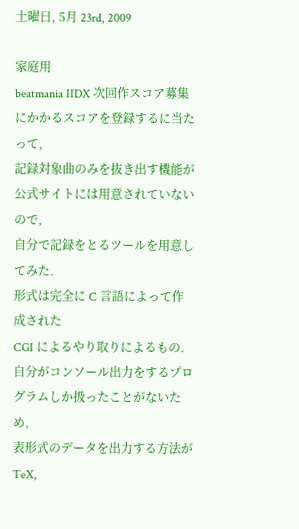土曜日, 5月 23rd, 2009

家庭用
beatmania IIDX 次回作スコア募集
にかかるスコアを登録するに当たって,
記録対象曲のみを抜き出す機能が公式サイトには用意されていないので,
自分で記録をとるツールを用意してみた.
形式は完全に C 言語によって作成された
CGI によるやり取りによるもの.
自分がコンソール出力をするプログラムしか扱ったことがないため,
表形式のデータを出力する方法が TeX,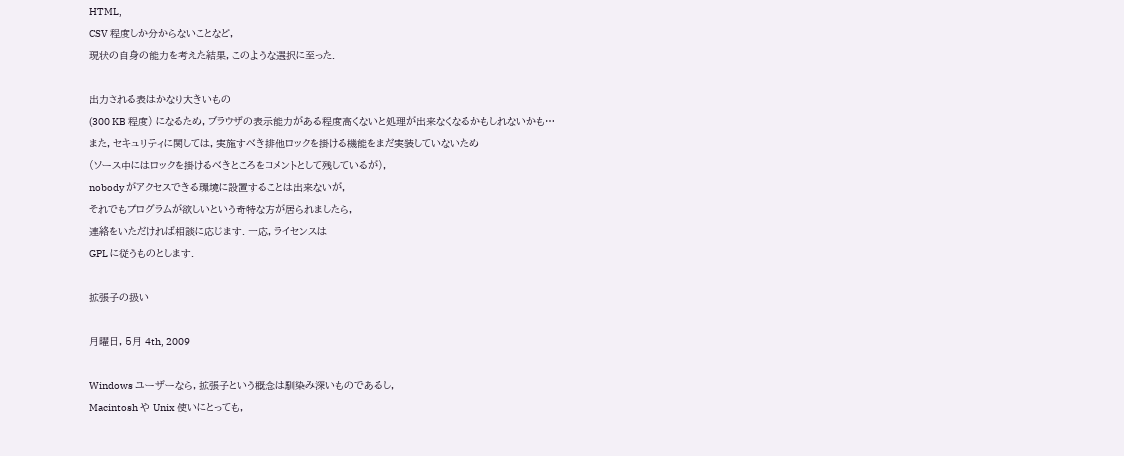HTML,
CSV 程度しか分からないことなど,
現状の自身の能力を考えた結果, このような選択に至った.

出力される表はかなり大きいもの
(300 KB 程度) になるため, ブラウザの表示能力がある程度高くないと処理が出来なくなるかもしれないかも…
また, セキュリティに関しては, 実施すべき排他ロックを掛ける機能をまだ実装していないため
(ソース中にはロックを掛けるべきところをコメントとして残しているが),
nobody がアクセスできる環境に設置することは出来ないが,
それでもプログラムが欲しいという奇特な方が居られましたら,
連絡をいただければ相談に応じます. 一応, ライセンスは
GPL に従うものとします.

拡張子の扱い

月曜日, 5月 4th, 2009

Windows ユーザーなら, 拡張子という概念は馴染み深いものであるし,
Macintosh や Unix 使いにとっても,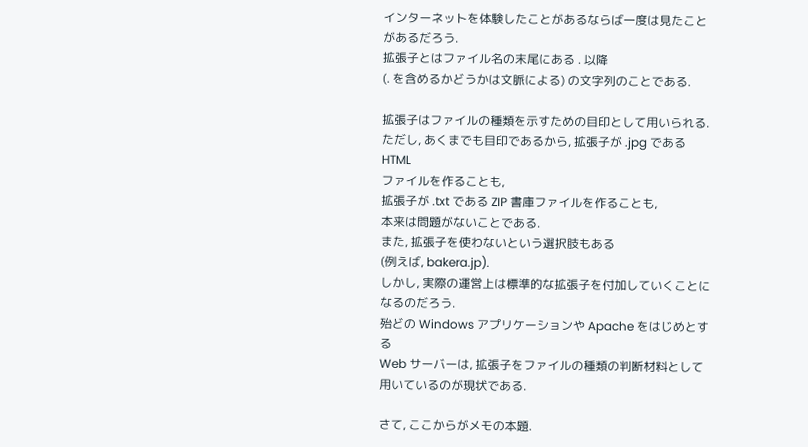インターネットを体験したことがあるならば一度は見たことがあるだろう.
拡張子とはファイル名の末尾にある . 以降
(. を含めるかどうかは文脈による) の文字列のことである.

拡張子はファイルの種類を示すための目印として用いられる.
ただし, あくまでも目印であるから, 拡張子が .jpg である HTML
ファイルを作ることも,
拡張子が .txt である ZIP 書庫ファイルを作ることも,
本来は問題がないことである.
また, 拡張子を使わないという選択肢もある
(例えば, bakera.jp).
しかし, 実際の運営上は標準的な拡張子を付加していくことになるのだろう.
殆どの Windows アプリケーションや Apache をはじめとする
Web サーバーは, 拡張子をファイルの種類の判断材料として用いているのが現状である.

さて, ここからがメモの本題.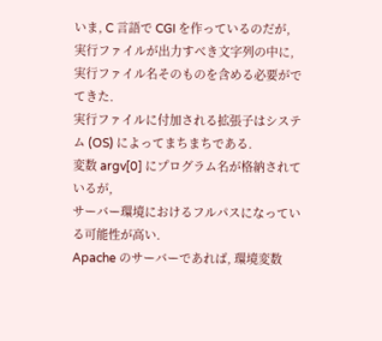いま, C 言語で CGI を作っているのだが,
実行ファイルが出力すべき文字列の中に,
実行ファイル名そのものを含める必要がでてきた.
実行ファイルに付加される拡張子はシステム (OS) によってまちまちである.
変数 argv[0] にプログラム名が格納されているが,
サーバー環境におけるフルパスになっている可能性が高い.
Apache のサーバーであれば, 環境変数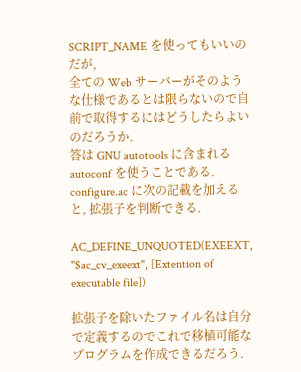SCRIPT_NAME を使ってもいいのだが,
全ての Web サーバーがそのような仕様であるとは限らないので自前で取得するにはどうしたらよいのだろうか.
答は GNU autotools に含まれる autoconf を使うことである.
configure.ac に次の記載を加えると, 拡張子を判断できる.

AC_DEFINE_UNQUOTED(EXEEXT, "$ac_cv_exeext", [Extention of executable file])

拡張子を除いたファイル名は自分で定義するのでこれで移植可能なプログラムを作成できるだろう.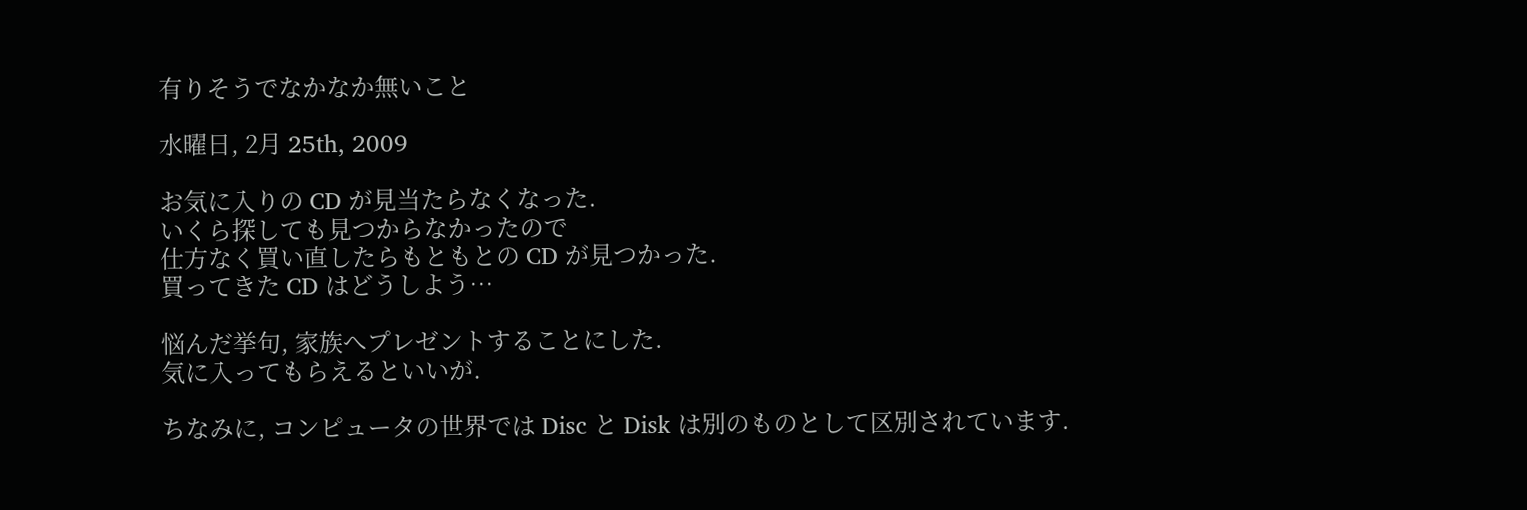有りそうでなかなか無いこと

水曜日, 2月 25th, 2009

お気に入りの CD が見当たらなくなった.
いくら探しても見つからなかったので
仕方なく買い直したらもともとの CD が見つかった.
買ってきた CD はどうしよう…

悩んだ挙句, 家族へプレゼントすることにした.
気に入ってもらえるといいが.

ちなみに, コンピュータの世界では Disc と Disk は別のものとして区別されています.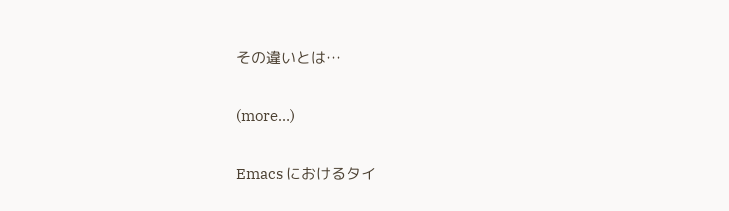その違いとは…

(more…)

Emacs におけるタイ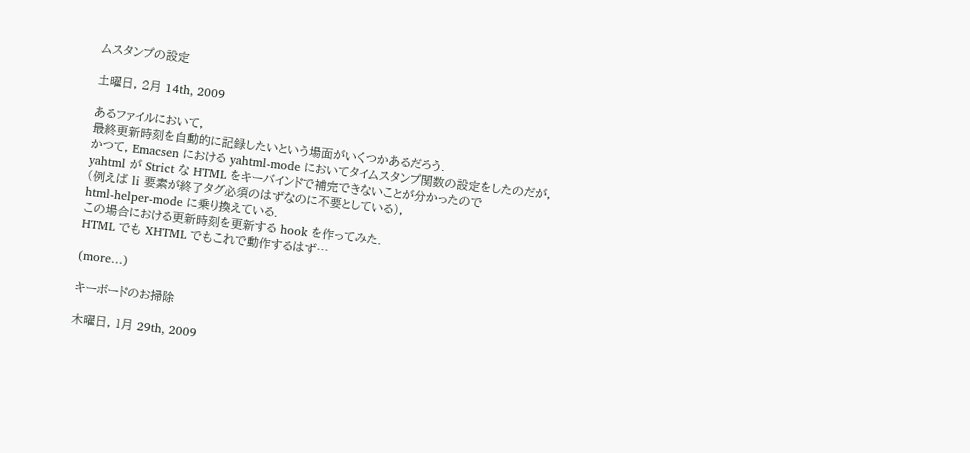ムスタンプの設定

土曜日, 2月 14th, 2009

あるファイルにおいて,
最終更新時刻を自動的に記録したいという場面がいくつかあるだろう.
かつて, Emacsen における yahtml-mode においてタイムスタンプ関数の設定をしたのだが,
yahtml が Strict な HTML をキーバインドで補完できないことが分かったので
(例えば li 要素が終了タグ必須のはずなのに不要としている),
html-helper-mode に乗り換えている.
この場合における更新時刻を更新する hook を作ってみた.
HTML でも XHTML でもこれで動作するはず…

(more…)

キーボードのお掃除

木曜日, 1月 29th, 2009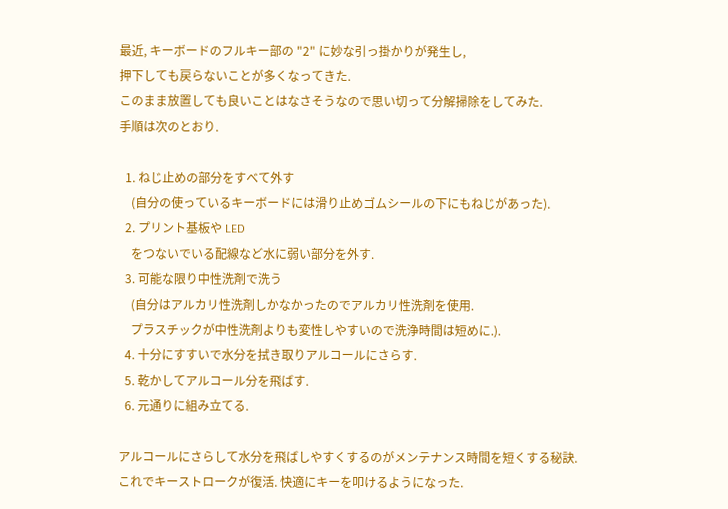最近, キーボードのフルキー部の "2" に妙な引っ掛かりが発生し,
押下しても戻らないことが多くなってきた.
このまま放置しても良いことはなさそうなので思い切って分解掃除をしてみた.
手順は次のとおり.

  1. ねじ止めの部分をすべて外す
    (自分の使っているキーボードには滑り止めゴムシールの下にもねじがあった).
  2. プリント基板や LED
    をつないでいる配線など水に弱い部分を外す.
  3. 可能な限り中性洗剤で洗う
    (自分はアルカリ性洗剤しかなかったのでアルカリ性洗剤を使用.
    プラスチックが中性洗剤よりも変性しやすいので洗浄時間は短めに.).
  4. 十分にすすいで水分を拭き取りアルコールにさらす.
  5. 乾かしてアルコール分を飛ばす.
  6. 元通りに組み立てる.

アルコールにさらして水分を飛ばしやすくするのがメンテナンス時間を短くする秘訣.
これでキーストロークが復活. 快適にキーを叩けるようになった.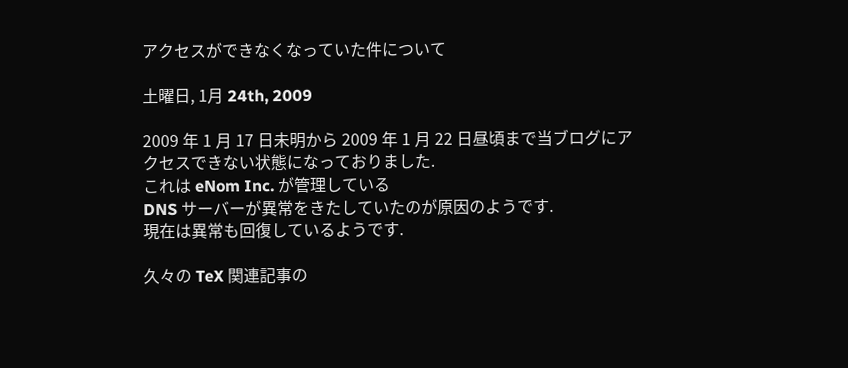アクセスができなくなっていた件について

土曜日, 1月 24th, 2009

2009 年 1 月 17 日未明から 2009 年 1 月 22 日昼頃まで当ブログにアクセスできない状態になっておりました.
これは eNom Inc. が管理している
DNS サーバーが異常をきたしていたのが原因のようです.
現在は異常も回復しているようです.

久々の TeX 関連記事の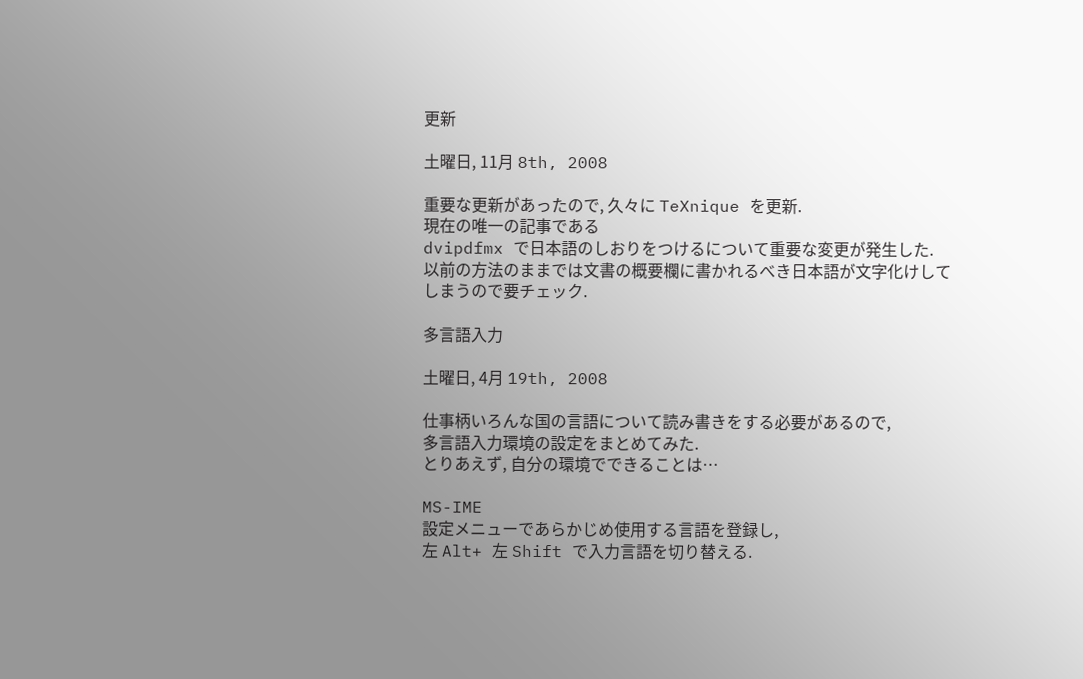更新

土曜日, 11月 8th, 2008

重要な更新があったので, 久々に TeXnique を更新.
現在の唯一の記事である
dvipdfmx で日本語のしおりをつけるについて重要な変更が発生した.
以前の方法のままでは文書の概要欄に書かれるべき日本語が文字化けしてしまうので要チェック.

多言語入力

土曜日, 4月 19th, 2008

仕事柄いろんな国の言語について読み書きをする必要があるので,
多言語入力環境の設定をまとめてみた.
とりあえず, 自分の環境でできることは…

MS-IME
設定メニューであらかじめ使用する言語を登録し,
左 Alt+ 左 Shift で入力言語を切り替える.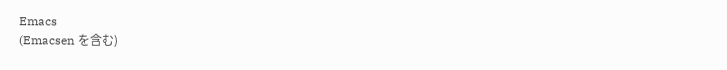Emacs
(Emacsen を含む)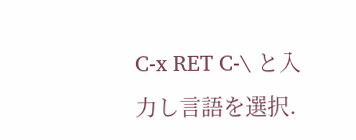C-x RET C-\ と入力し言語を選択.